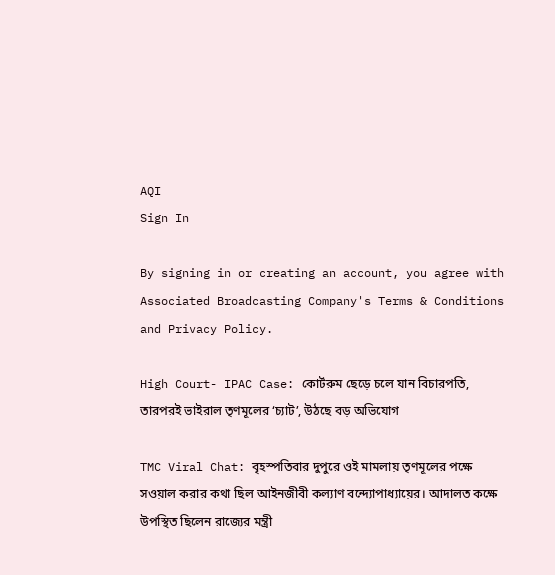AQI
Sign In

By signing in or creating an account, you agree with Associated Broadcasting Company's Terms & Conditions and Privacy Policy.

High Court- IPAC Case: কোর্টরুম ছেড়ে চলে যান বিচারপতি, তারপরই ভাইরাল তৃণমূলের ‘চ্যাট’, উঠছে বড় অভিযোগ

TMC Viral Chat: বৃহস্পতিবার দুপুরে ওই মামলায় তৃণমূলের পক্ষে সওয়াল করার কথা ছিল আইনজীবী কল্যাণ বন্দ্যোপাধ্যায়ের। আদালত কক্ষে উপস্থিত ছিলেন রাজ্যের মন্ত্রী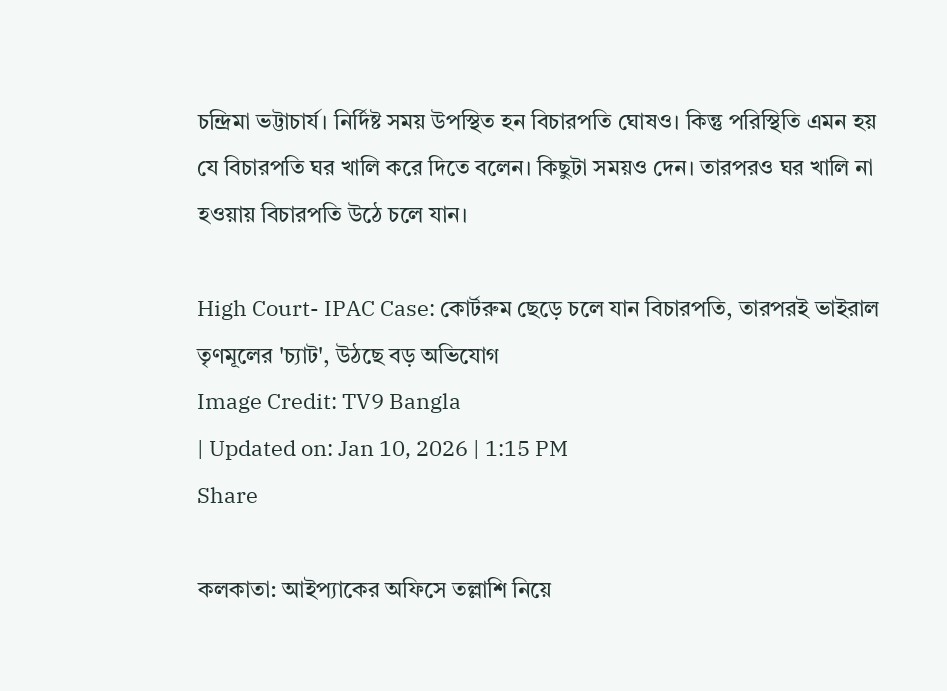চন্দ্রিমা ভট্টাচার্য। নির্দিষ্ট সময় উপস্থিত হন বিচারপতি ঘোষও। কিন্তু পরিস্থিতি এমন হয় যে বিচারপতি ঘর খালি করে দিতে বলেন। কিছুটা সময়ও দেন। তারপরও ঘর খালি না হওয়ায় বিচারপতি উঠে চলে যান।

High Court- IPAC Case: কোর্টরুম ছেড়ে চলে যান বিচারপতি, তারপরই ভাইরাল তৃণমূলের 'চ্যাট', উঠছে বড় অভিযোগ
Image Credit: TV9 Bangla
| Updated on: Jan 10, 2026 | 1:15 PM
Share

কলকাতা: আইপ্যাকের অফিসে তল্লাশি নিয়ে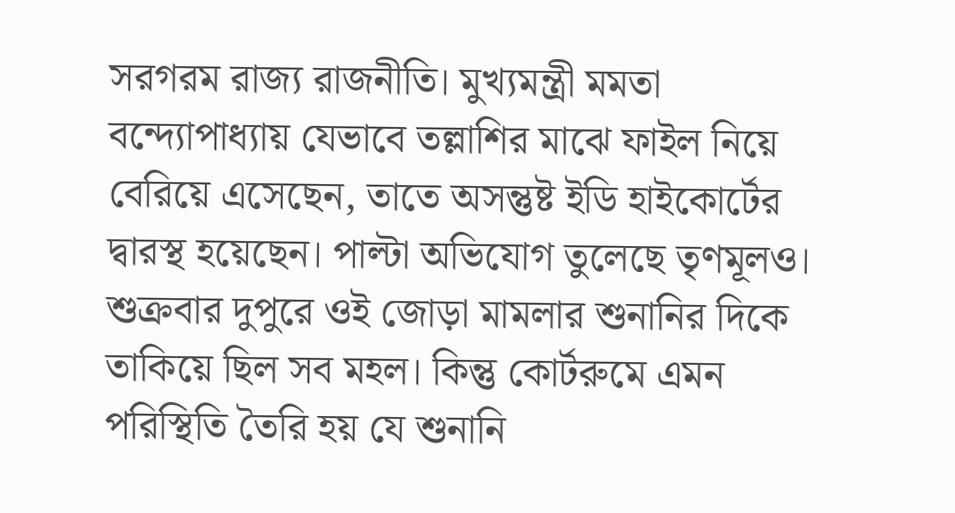সরগরম রাজ্য রাজনীতি। মুখ্যমন্ত্রী মমতা বন্দ্যোপাধ্যায় যেভাবে তল্লাশির মাঝে ফাইল নিয়ে বেরিয়ে এসেছেন, তাতে অসন্তুষ্ট ইডি হাইকোর্টের দ্বারস্থ হয়েছেন। পাল্টা অভিযোগ তুলেছে তৃণমূলও। শুক্রবার দুপুরে ওই জোড়া মামলার শুনানির দিকে তাকিয়ে ছিল সব মহল। কিন্তু কোর্টরুমে এমন পরিস্থিতি তৈরি হয় যে শুনানি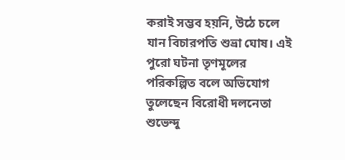করাই সম্ভব হয়নি, উঠে চলে যান বিচারপতি শুভ্রা ঘোষ। এই পুরো ঘটনা তৃণমূলের পরিকল্পিত বলে অভিযোগ তুলেছেন বিরোধী দলনেতা শুভেন্দু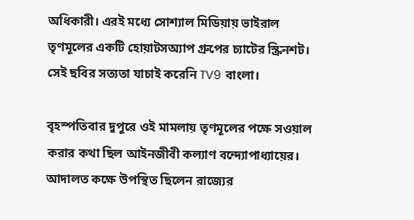অধিকারী। এরই মধ্যে সোশ্যাল মিডিয়ায় ভাইরাল তৃণমূলের একটি হোয়াটসঅ্যাপ গ্রুপের চ্যাটের স্ক্রিনশট। সেই ছবির সত্যতা যাচাই করেনি TV9 বাংলা।

বৃহস্পতিবার দুপুরে ওই মামলায় তৃণমূলের পক্ষে সওয়াল করার কথা ছিল আইনজীবী কল্যাণ বন্দ্যোপাধ্যায়ের। আদালত কক্ষে উপস্থিত ছিলেন রাজ্যের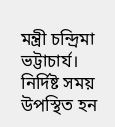মন্ত্রী চন্দ্রিমা ভট্টাচার্য। নির্দিষ্ট সময় উপস্থিত হন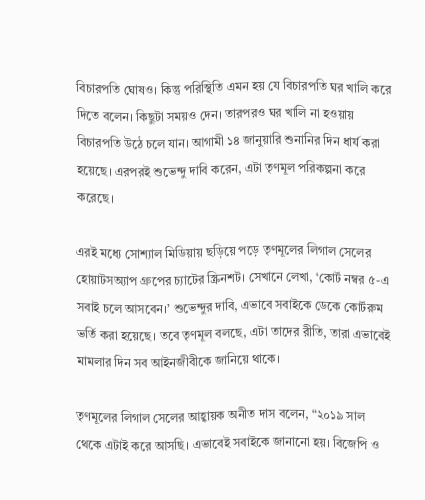বিচারপতি ঘোষও। কিন্তু পরিস্থিতি এমন হয় যে বিচারপতি ঘর খালি করে দিতে বলেন। কিছুটা সময়ও দেন। তারপরও ঘর খালি না হওয়ায় বিচারপতি উঠে চলে যান। আগামী ১৪ জানুয়ারি শুনানির দিন ধার্য করা হয়েছে। এরপরই শুভেন্দু দাবি করেন, এটা তৃণমূল পরিকল্পনা করে করেছে।

এরই মধ্যে সোশ্যাল মিডিয়ায় ছড়িয়ে পড়ে তৃণমূলের লিগাল সেলের হোয়াটসঅ্যাপ গ্রুপের চ্যাটের স্ক্রিনশট। সেখানে লেখা, ‘কোর্ট নম্বর ৫-এ সবাই চলে আসবেন।’ শুভেন্দুর দাবি, এভাবে সবাইকে ডেকে কোর্টরুম ভর্তি করা হয়েছে। তবে তৃণমূল বলছে, এটা তাদের রীতি, তারা এভাবেই মামলার দিন সব আইনজীবীকে জানিয়ে থাকে।

তৃণমূলের লিগাল সেলের আহ্বায়ক অনীত দাস বলেন, “২০১৯ সাল থেকে এটাই করে আসছি। এভাবেই সবাইকে জানানো হয়। বিজেপি ও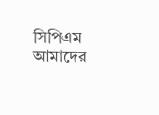সিপিএম আমাদের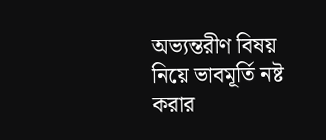অভ্যন্তরীণ বিষয় নিয়ে ভাবমূর্তি নষ্ট করার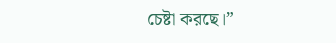চেষ্টা করছে।”